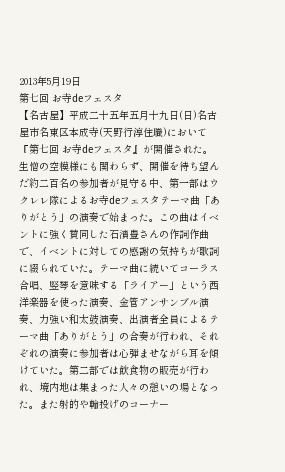2013年5月19日
第七回 お寺deフェスタ
【名古屋】平成二十五年五月十九日(日)名古屋市名東区本成寺(天野行淳住職)において『第七回 お寺deフェスタ』が開催された。
生憎の空模様にも関わらず、開催を待ち望んだ約二百名の参加者が見守る中、第一部はウクレレ隊によるお寺deフェスタテーマ曲「ありがとう」の演奏で始まった。この曲はイベントに強く賛同した石濱豊さんの作詞作曲で、イベントに対しての感謝の気持ちが歌詞に綴られていた。テーマ曲に続いてコーラス合唱、竪琴を意味する「ライアー」という西洋楽器を使った演奏、金管アンサンブル演奏、力強い和太鼓演奏、出演者全員によるテーマ曲「ありがとう」の合奏が行われ、それぞれの演奏に参加者は心弾ませながら耳を傾けていた。第二部では飲食物の販売が行われ、境内地は集まった人々の憩いの場となった。また射的や輪投げのコーナー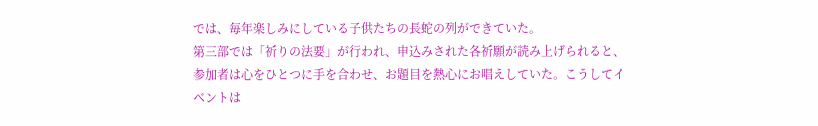では、毎年楽しみにしている子供たちの長蛇の列ができていた。
第三部では「祈りの法要」が行われ、申込みされた各祈願が読み上げられると、参加者は心をひとつに手を合わせ、お題目を熱心にお唱えしていた。こうしてイベントは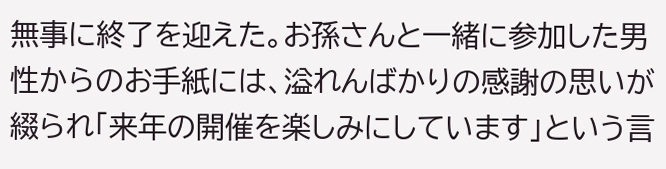無事に終了を迎えた。お孫さんと一緒に参加した男性からのお手紙には、溢れんばかりの感謝の思いが綴られ「来年の開催を楽しみにしています」という言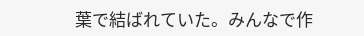葉で結ばれていた。みんなで作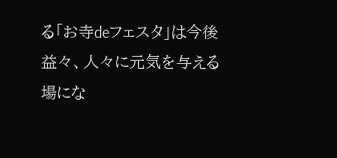る「お寺deフェスタ」は今後益々、人々に元気を与える場にな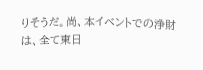りそうだ。尚、本イベントでの浄財は、全て東日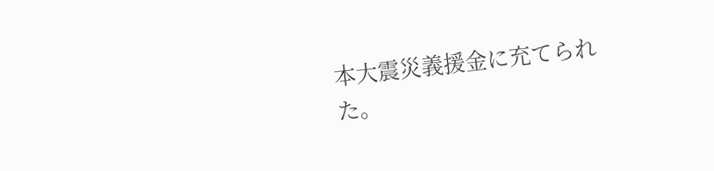本大震災義援金に充てられた。